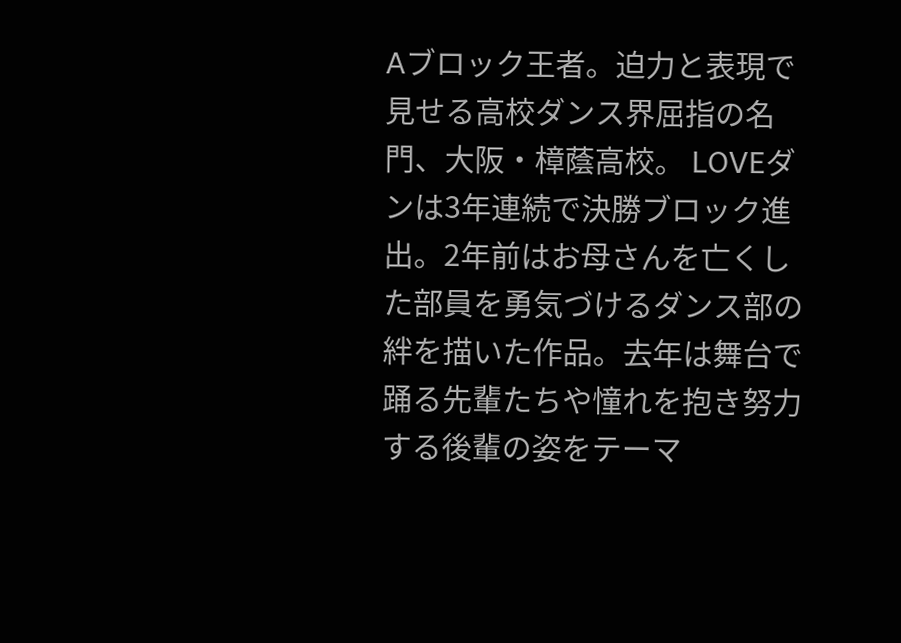Aブロック王者。迫力と表現で見せる高校ダンス界屈指の名門、大阪・樟蔭高校。 LOVEダンは3年連続で決勝ブロック進出。2年前はお母さんを亡くした部員を勇気づけるダンス部の絆を描いた作品。去年は舞台で踊る先輩たちや憧れを抱き努力する後輩の姿をテーマ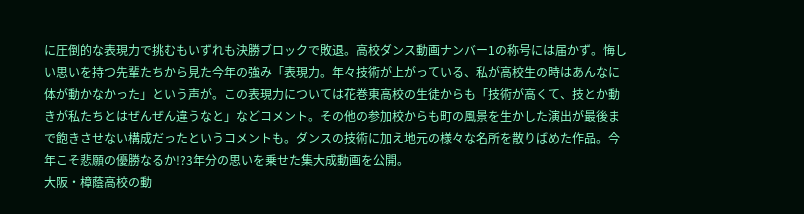に圧倒的な表現力で挑むもいずれも決勝ブロックで敗退。高校ダンス動画ナンバー1の称号には届かず。悔しい思いを持つ先輩たちから見た今年の強み「表現力。年々技術が上がっている、私が高校生の時はあんなに体が動かなかった」という声が。この表現力については花巻東高校の生徒からも「技術が高くて、技とか動きが私たちとはぜんぜん違うなと」などコメント。その他の参加校からも町の風景を生かした演出が最後まで飽きさせない構成だったというコメントも。ダンスの技術に加え地元の様々な名所を散りばめた作品。今年こそ悲願の優勝なるか!?3年分の思いを乗せた集大成動画を公開。
大阪・樟蔭高校の動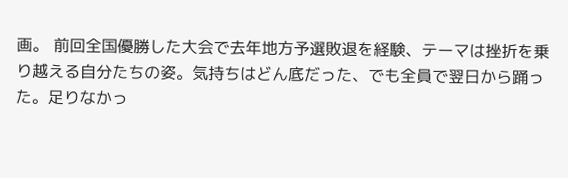画。 前回全国優勝した大会で去年地方予選敗退を経験、テーマは挫折を乗り越える自分たちの姿。気持ちはどん底だった、でも全員で翌日から踊った。足りなかっ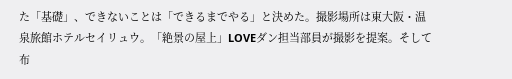た「基礎」、できないことは「できるまでやる」と決めた。撮影場所は東大阪・温泉旅館ホテルセイリュウ。「絶景の屋上」LOVEダン担当部員が撮影を提案。そして布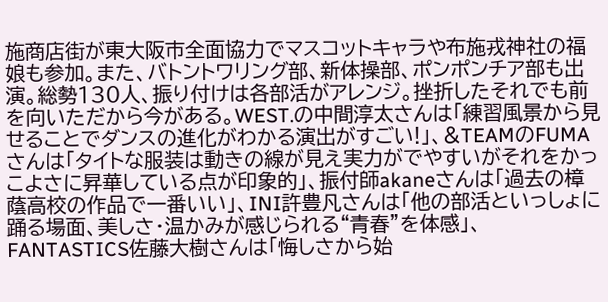施商店街が東大阪市全面協力でマスコットキャラや布施戎神社の福娘も参加。また、バトントワリング部、新体操部、ポンポンチア部も出演。総勢130人、振り付けは各部活がアレンジ。挫折したそれでも前を向いただから今がある。WEST.の中間淳太さんは「練習風景から見せることでダンスの進化がわかる演出がすごい!」、&TEAMのFUMAさんは「タイトな服装は動きの線が見え実力がでやすいがそれをかっこよさに昇華している点が印象的」、振付師akaneさんは「過去の樟蔭高校の作品で一番いい」、INI許豊凡さんは「他の部活といっしょに踊る場面、美しさ・温かみが感じられる“青春”を体感」、FANTASTICS佐藤大樹さんは「悔しさから始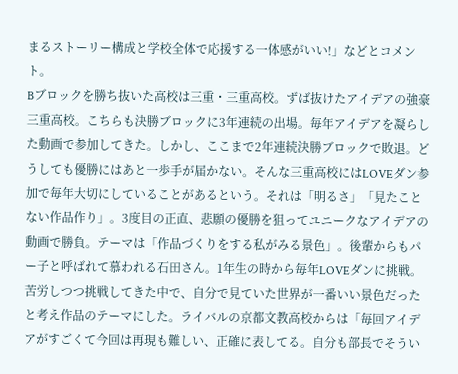まるストーリー構成と学校全体で応援する一体感がいい!」などとコメント。
Bブロックを勝ち抜いた高校は三重・三重高校。ずば抜けたアイデアの強豪三重高校。こちらも決勝ブロックに3年連続の出場。毎年アイデアを凝らした動画で参加してきた。しかし、ここまで2年連続決勝ブロックで敗退。どうしても優勝にはあと一歩手が届かない。そんな三重高校にはLOVEダン参加で毎年大切にしていることがあるという。それは「明るさ」「見たことない作品作り」。3度目の正直、悲願の優勝を狙ってユニークなアイデアの動画で勝負。テーマは「作品づくりをする私がみる景色」。後輩からもパー子と呼ばれて慕われる石田さん。1年生の時から毎年LOVEダンに挑戦。苦労しつつ挑戦してきた中で、自分で見ていた世界が一番いい景色だったと考え作品のテーマにした。ライバルの京都文教高校からは「毎回アイデアがすごくて今回は再現も難しい、正確に表してる。自分も部長でそうい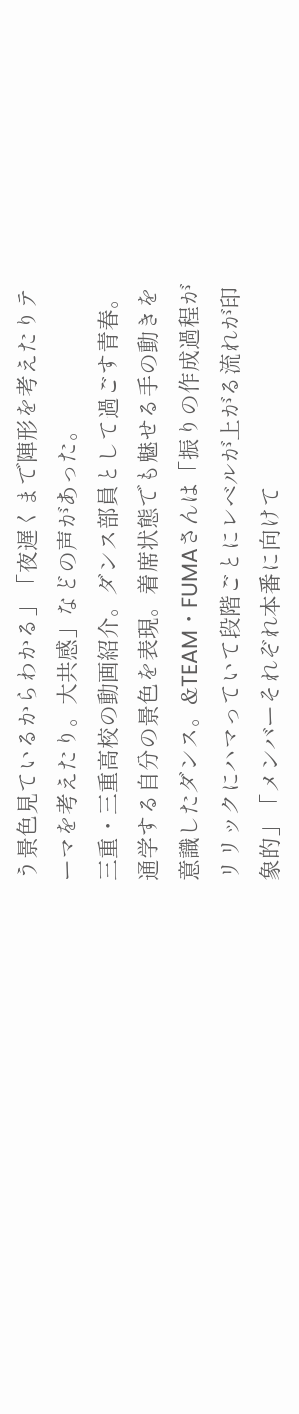う景色見ているからわかる」「夜遅くまで陣形を考えたりテーマを考えたり。大共感」などの声があった。
三重・三重高校の動画紹介。ダンス部員として過ごす青春。通学する自分の景色を表現。着席状態でも魅せる手の動きを意識したダンス。&TEAM・FUMAさんは「振りの作成過程がリリックにハマっていて段階ごとにレベルが上がる流れが印象的」「メンバーそれぞれ本番に向けて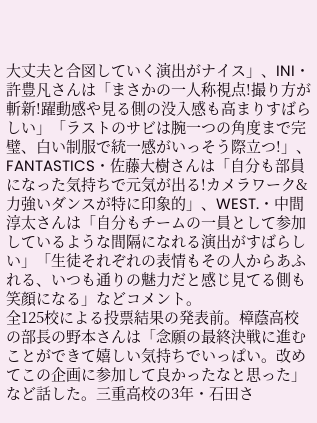大丈夫と合図していく演出がナイス」、INI・許豊凡さんは「まさかの一人称視点!撮り方が斬新!躍動感や見る側の没入感も高まりすばらしい」「ラストのサビは腕一つの角度まで完璧、白い制服で統一感がいっそう際立つ!」、FANTASTICS・佐藤大樹さんは「自分も部員になった気持ちで元気が出る!カメラワーク&力強いダンスが特に印象的」、WEST.・中間淳太さんは「自分もチームの一員として参加しているような間隔になれる演出がすばらしい」「生徒それぞれの表情もその人からあふれる、いつも通りの魅力だと感じ見てる側も笑顔になる」などコメント。
全125校による投票結果の発表前。樟蔭高校の部長の野本さんは「念願の最終決戦に進むことができて嬉しい気持ちでいっぱい。改めてこの企画に参加して良かったなと思った」など話した。三重高校の3年・石田さ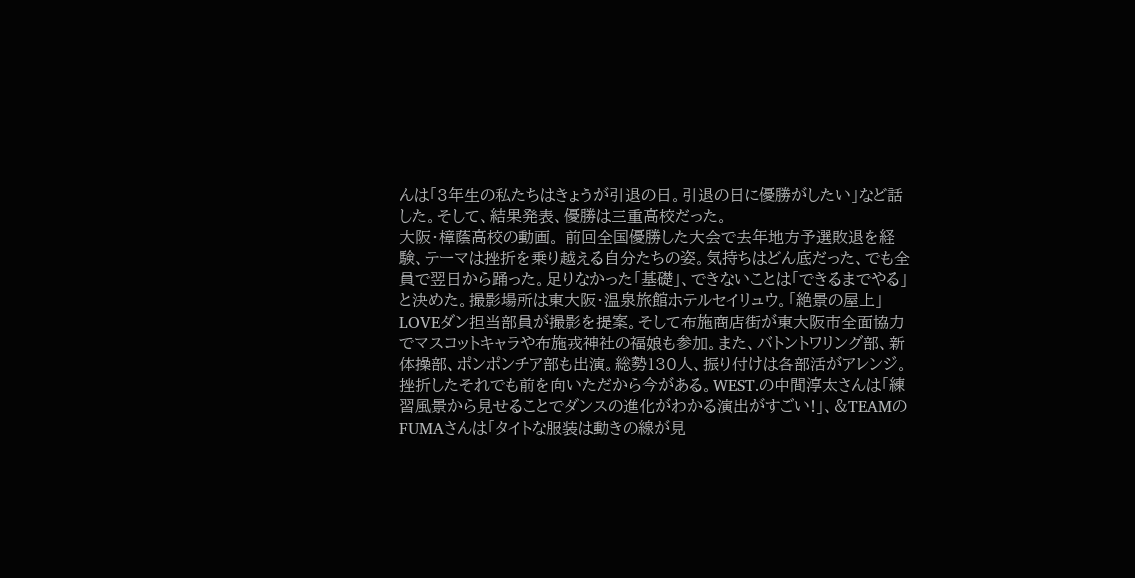んは「3年生の私たちはきょうが引退の日。引退の日に優勝がしたい」など話した。そして、結果発表、優勝は三重高校だった。
大阪・樟蔭高校の動画。 前回全国優勝した大会で去年地方予選敗退を経験、テーマは挫折を乗り越える自分たちの姿。気持ちはどん底だった、でも全員で翌日から踊った。足りなかった「基礎」、できないことは「できるまでやる」と決めた。撮影場所は東大阪・温泉旅館ホテルセイリュウ。「絶景の屋上」LOVEダン担当部員が撮影を提案。そして布施商店街が東大阪市全面協力でマスコットキャラや布施戎神社の福娘も参加。また、バトントワリング部、新体操部、ポンポンチア部も出演。総勢130人、振り付けは各部活がアレンジ。挫折したそれでも前を向いただから今がある。WEST.の中間淳太さんは「練習風景から見せることでダンスの進化がわかる演出がすごい!」、&TEAMのFUMAさんは「タイトな服装は動きの線が見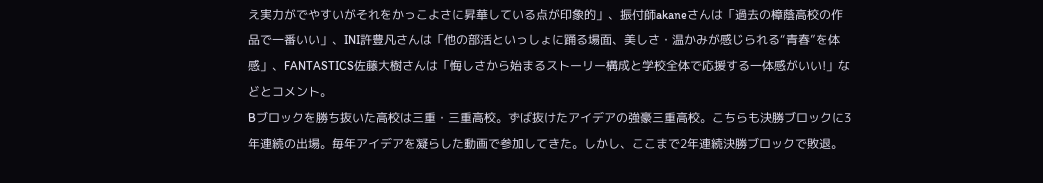え実力がでやすいがそれをかっこよさに昇華している点が印象的」、振付師akaneさんは「過去の樟蔭高校の作品で一番いい」、INI許豊凡さんは「他の部活といっしょに踊る場面、美しさ・温かみが感じられる“青春”を体感」、FANTASTICS佐藤大樹さんは「悔しさから始まるストーリー構成と学校全体で応援する一体感がいい!」などとコメント。
Bブロックを勝ち抜いた高校は三重・三重高校。ずば抜けたアイデアの強豪三重高校。こちらも決勝ブロックに3年連続の出場。毎年アイデアを凝らした動画で参加してきた。しかし、ここまで2年連続決勝ブロックで敗退。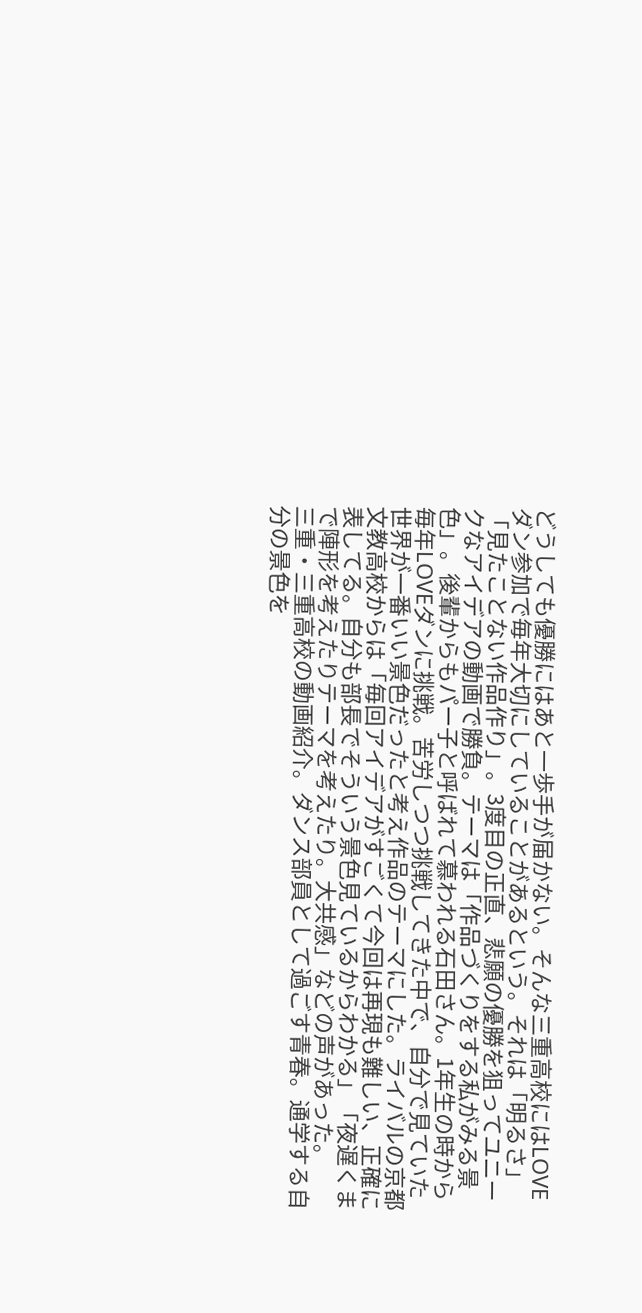どうしても優勝にはあと一歩手が届かない。そんな三重高校にはLOVEダン参加で毎年大切にしていることがあるという。それは「明るさ」「見たことない作品作り」。3度目の正直、悲願の優勝を狙ってユニークなアイデアの動画で勝負。テーマは「作品づくりをする私がみる景色」。後輩からもパー子と呼ばれて慕われる石田さん。1年生の時から毎年LOVEダンに挑戦。苦労しつつ挑戦してきた中で、自分で見ていた世界が一番いい景色だったと考え作品のテーマにした。ライバルの京都文教高校からは「毎回アイデアがすごくて今回は再現も難しい、正確に表してる。自分も部長でそういう景色見ているからわかる」「夜遅くまで陣形を考えたりテーマを考えたり。大共感」などの声があった。
三重・三重高校の動画紹介。ダンス部員として過ごす青春。通学する自分の景色を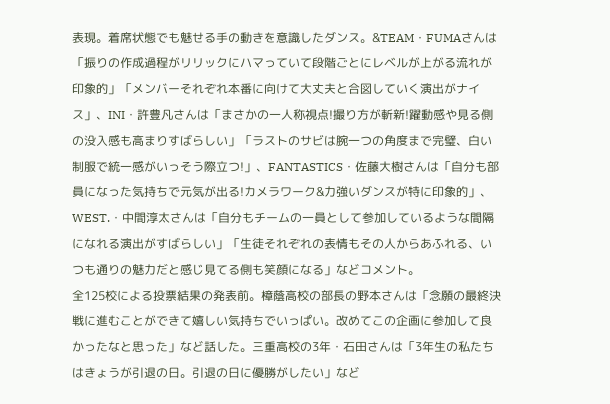表現。着席状態でも魅せる手の動きを意識したダンス。&TEAM・FUMAさんは「振りの作成過程がリリックにハマっていて段階ごとにレベルが上がる流れが印象的」「メンバーそれぞれ本番に向けて大丈夫と合図していく演出がナイス」、INI・許豊凡さんは「まさかの一人称視点!撮り方が斬新!躍動感や見る側の没入感も高まりすばらしい」「ラストのサビは腕一つの角度まで完璧、白い制服で統一感がいっそう際立つ!」、FANTASTICS・佐藤大樹さんは「自分も部員になった気持ちで元気が出る!カメラワーク&力強いダンスが特に印象的」、WEST.・中間淳太さんは「自分もチームの一員として参加しているような間隔になれる演出がすばらしい」「生徒それぞれの表情もその人からあふれる、いつも通りの魅力だと感じ見てる側も笑顔になる」などコメント。
全125校による投票結果の発表前。樟蔭高校の部長の野本さんは「念願の最終決戦に進むことができて嬉しい気持ちでいっぱい。改めてこの企画に参加して良かったなと思った」など話した。三重高校の3年・石田さんは「3年生の私たちはきょうが引退の日。引退の日に優勝がしたい」など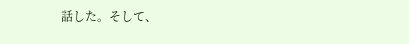話した。そして、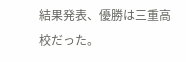結果発表、優勝は三重高校だった。